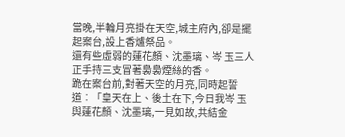當晚,半輪月亮掛在天空,城主府內,卻是擺起案台,設上香爐祭品。
還有些虛弱的蓮花顏、沈墨璃、岑 玉三人正手持三支冒著裊裊煙絲的香。
跪在案台前,對著天空的月亮,同時起誓道︰「皇天在上、後土在下,今日我岑 玉與蓮花顏、沈墨璃,一見如故,共結金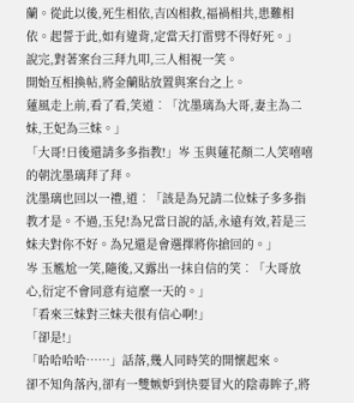蘭。從此以後,死生相依,吉凶相救,福禍相共,患難相依。起誓于此,如有違背,定當天打雷劈不得好死。」
說完,對著案台三拜九叩,三人相視一笑。
開始互相換帖,將金蘭貼放置與案台之上。
蓮風走上前,看了看,笑道︰「沈墨璃為大哥,妻主為二妹,王妃為三妹。」
「大哥!日後還請多多指教!」岑 玉與蓮花顏二人笑嘻嘻的朝沈墨璃拜了拜。
沈墨璃也回以一禮,道︰「該是為兄請二位妹子多多指教才是。不過,玉兒!為兄當日說的話,永遠有效,若是三妹夫對你不好。為兄還是會選擇將你搶回的。」
岑 玉尷尬一笑,隨後,又露出一抹自信的笑︰「大哥放心,衍定不會同意有這麼一天的。」
「看來三妹對三妹夫很有信心啊!」
「卻是!」
「哈哈哈哈……」話落,幾人同時笑的開懷起來。
卻不知角落內,卻有一雙嫉妒到快要冒火的陰毒眸子,將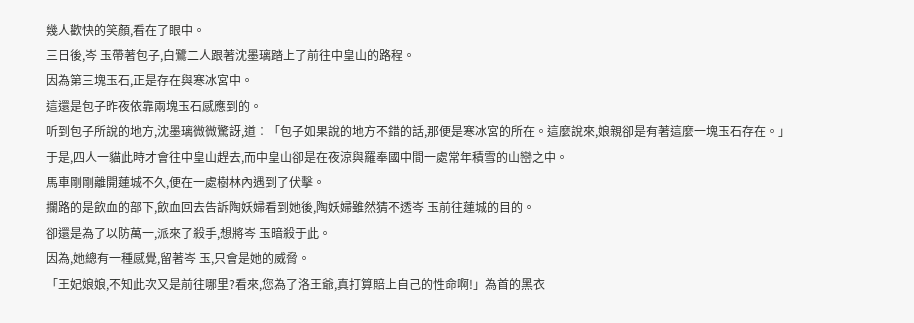幾人歡快的笑顏,看在了眼中。
三日後,岑 玉帶著包子,白鷺二人跟著沈墨璃踏上了前往中皇山的路程。
因為第三塊玉石,正是存在與寒冰宮中。
這還是包子昨夜依靠兩塊玉石感應到的。
听到包子所說的地方,沈墨璃微微驚訝,道︰「包子如果說的地方不錯的話,那便是寒冰宮的所在。這麼說來,娘親卻是有著這麼一塊玉石存在。」
于是,四人一貓此時才會往中皇山趕去,而中皇山卻是在夜涼與羅奉國中間一處常年積雪的山巒之中。
馬車剛剛離開蓮城不久,便在一處樹林內遇到了伏擊。
攔路的是飲血的部下,飲血回去告訴陶妖婦看到她後,陶妖婦雖然猜不透岑 玉前往蓮城的目的。
卻還是為了以防萬一,派來了殺手,想將岑 玉暗殺于此。
因為,她總有一種感覺,留著岑 玉,只會是她的威脅。
「王妃娘娘,不知此次又是前往哪里?看來,您為了洛王爺,真打算賠上自己的性命啊!」為首的黑衣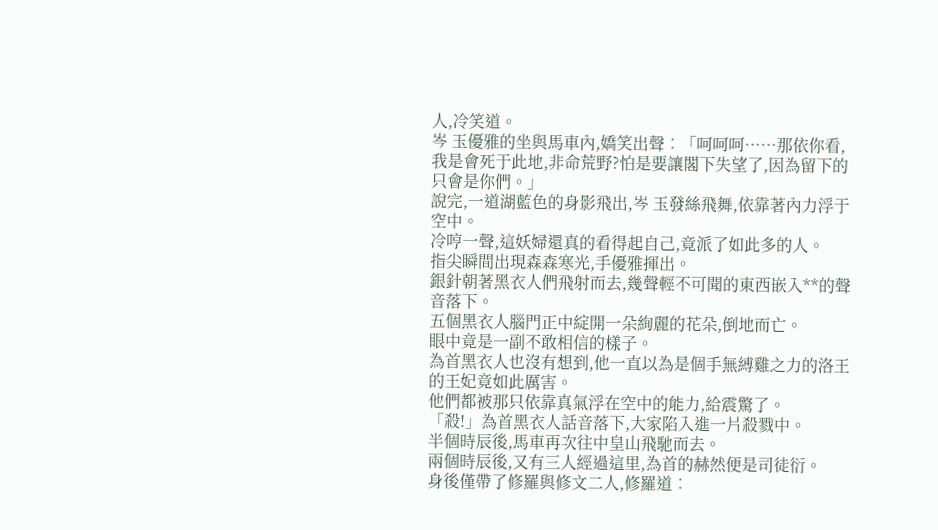人,冷笑道。
岑 玉優雅的坐與馬車內,嬌笑出聲︰「呵呵呵……那依你看,我是會死于此地,非命荒野?怕是要讓閣下失望了,因為留下的只會是你們。」
說完,一道湖藍色的身影飛出,岑 玉發絲飛舞,依靠著內力浮于空中。
冷哼一聲,這妖婦還真的看得起自己,竟派了如此多的人。
指尖瞬間出現森森寒光,手優雅揮出。
銀針朝著黑衣人們飛射而去,幾聲輕不可聞的東西嵌入**的聲音落下。
五個黑衣人腦門正中綻開一朵絢麗的花朵,倒地而亡。
眼中竟是一副不敢相信的樣子。
為首黑衣人也沒有想到,他一直以為是個手無縛雞之力的洛王的王妃竟如此厲害。
他們都被那只依靠真氣浮在空中的能力,給震驚了。
「殺!」為首黑衣人話音落下,大家陷入進一片殺戮中。
半個時辰後,馬車再次往中皇山飛馳而去。
兩個時辰後,又有三人經過這里,為首的赫然便是司徒衍。
身後僅帶了修羅與修文二人,修羅道︰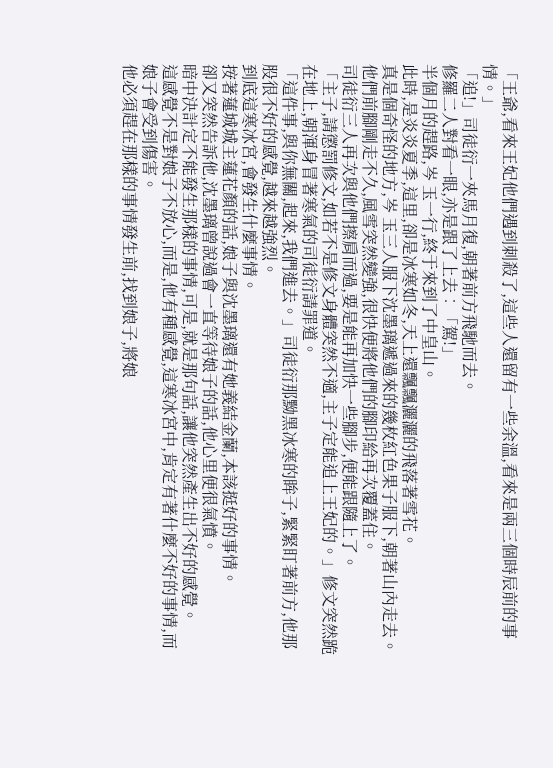「王爺,看來王妃他們遇到刺殺了,這些人還留有一些余溫,看來是兩三個時辰前的事情。」
「追!」司徒衍一夾馬月復,朝著前方飛馳而去。
修羅二人對看一眼,亦是跟了上去︰「駕!」
半個月的趕路,岑 玉一行,終于來到了中皇山。
此時,是炎炎夏季,這里,卻是冰寒如冬,天上還飄飄灑灑的飛落著雪花。
真是個奇怪的地方,岑 玉三人服下沈墨璃遞過來的幾枚紅色果子服下,朝著山內走去。
他們前腳剛走不久,風雪突然變強,很快便將他們的腳印給再次覆蓋住。
司徒衍三人再次與他們擦肩而過,要是能再加快一些腳步,便能跟隨上了。
「主子,請懲罰修文,如若不是修文身體突然不適,主子定能追上王妃的。」修文突然跪在地上,朝渾身冒著寒氣的司徒衍請罪道。
「這件事,與你無關,起來,我們進去。」司徒衍那黝黑冰寒的眸子,緊緊盯著前方,他那股很不好的感覺,越來越強烈。
到底這寒冰宮,會發生什麼事情。
按著蓮城城主蓮花顏的話,娘子與沈墨璃還有她義結金蘭,本該挺好的事情。
卻又突然告訴他,沈墨璃曾說過會一直等待娘子的話,他心里便很氣憤。
暗中決計定不能發生那樣的事情,可是,就是那句話,讓他突然產生出不好的感覺。
這感覺不是對娘子不放心,而是,他有種感覺,這寒冰宮中,肯定有著什麼不好的事情,而娘子會受到傷害。
他必須趕在那樣的事情發生前,找到娘子,將娘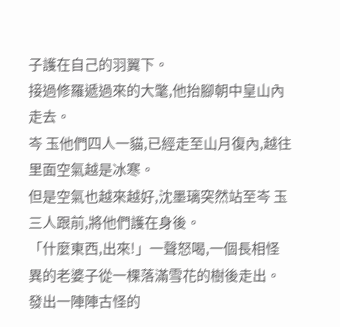子護在自己的羽翼下。
接過修羅遞過來的大氅,他抬腳朝中皇山內走去。
岑 玉他們四人一貓,已經走至山月復內,越往里面空氣越是冰寒。
但是空氣也越來越好,沈墨璃突然站至岑 玉三人跟前,將他們護在身後。
「什麼東西,出來!」一聲怒喝,一個長相怪異的老婆子從一棵落滿雪花的樹後走出。
發出一陣陣古怪的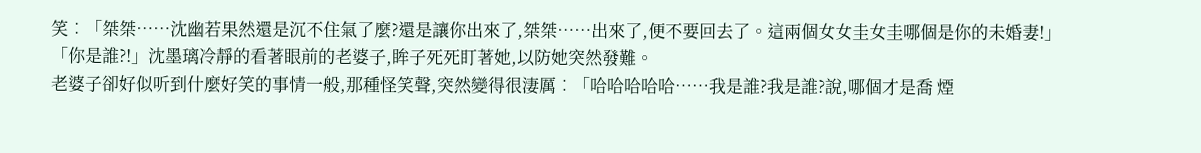笑︰「桀桀……沈幽若果然還是沉不住氣了麼?還是讓你出來了,桀桀……出來了,便不要回去了。這兩個女女圭女圭哪個是你的未婚妻!」
「你是誰?!」沈墨璃冷靜的看著眼前的老婆子,眸子死死盯著她,以防她突然發難。
老婆子卻好似听到什麼好笑的事情一般,那種怪笑聲,突然變得很淒厲︰「哈哈哈哈哈……我是誰?我是誰?說,哪個才是喬 煙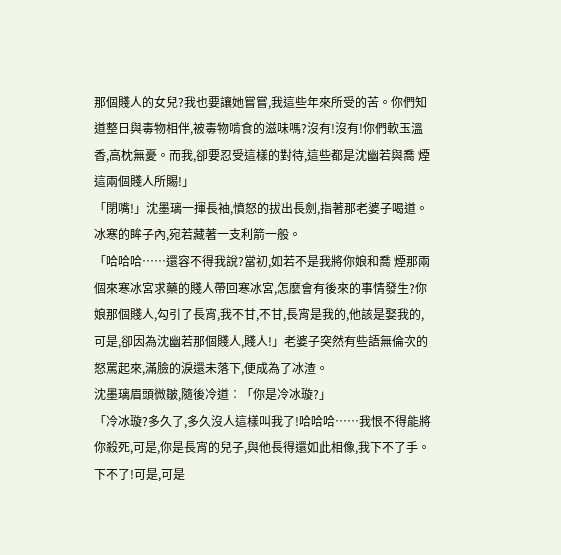那個賤人的女兒?我也要讓她嘗嘗,我這些年來所受的苦。你們知道整日與毒物相伴,被毒物啃食的滋味嗎?沒有!沒有!你們軟玉溫香,高枕無憂。而我,卻要忍受這樣的對待,這些都是沈幽若與喬 煙這兩個賤人所賜!」
「閉嘴!」沈墨璃一揮長袖,憤怒的拔出長劍,指著那老婆子喝道。
冰寒的眸子內,宛若藏著一支利箭一般。
「哈哈哈……還容不得我說?當初,如若不是我將你娘和喬 煙那兩個來寒冰宮求藥的賤人帶回寒冰宮,怎麼會有後來的事情發生?你娘那個賤人,勾引了長宵,我不甘,不甘,長宵是我的,他該是娶我的,可是,卻因為沈幽若那個賤人,賤人!」老婆子突然有些語無倫次的怒罵起來,滿臉的淚還未落下,便成為了冰渣。
沈墨璃眉頭微皺,隨後冷道︰「你是冷冰璇?」
「冷冰璇?多久了,多久沒人這樣叫我了!哈哈哈……我恨不得能將你殺死,可是,你是長宵的兒子,與他長得還如此相像,我下不了手。下不了!可是,可是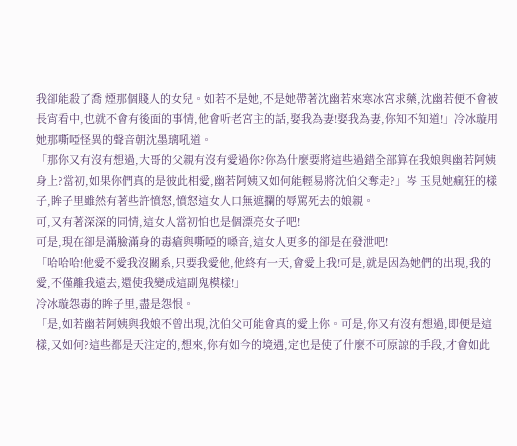我卻能殺了喬 煙那個賤人的女兒。如若不是她,不是她帶著沈幽若來寒冰宮求藥,沈幽若便不會被長宵看中,也就不會有後面的事情,他會听老宮主的話,娶我為妻!娶我為妻,你知不知道!」冷冰璇用她那嘶啞怪異的聲音朝沈墨璃吼道。
「那你又有沒有想過,大哥的父親有沒有愛過你?你為什麼要將這些過錯全部算在我娘與幽若阿姨身上?當初,如果你們真的是彼此相愛,幽若阿姨又如何能輕易將沈伯父奪走?」岑 玉見她瘋狂的樣子,眸子里雖然有著些許憤怒,憤怒這女人口無遮攔的辱罵死去的娘親。
可,又有著深深的同情,這女人當初怕也是個漂亮女子吧!
可是,現在卻是滿臉滿身的毒瘡與嘶啞的嗓音,這女人更多的卻是在發泄吧!
「哈哈哈!他愛不愛我沒關系,只要我愛他,他終有一天,會愛上我!可是,就是因為她們的出現,我的愛,不僅離我遠去,還使我變成這副鬼模樣!」
冷冰璇怨毒的眸子里,盡是怨恨。
「是,如若幽若阿姨與我娘不曾出現,沈伯父可能會真的愛上你。可是,你又有沒有想過,即便是這樣,又如何?這些都是天注定的,想來,你有如今的境遇,定也是使了什麼不可原諒的手段,才會如此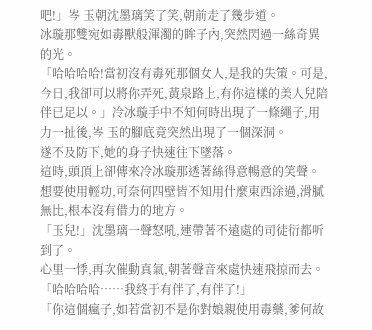吧!」岑 玉朝沈墨璃笑了笑,朝前走了幾步道。
冰璇那雙宛如毒獸般渾濁的眸子內,突然閃過一絲奇異的光。
「哈哈哈哈!當初沒有毒死那個女人,是我的失策。可是,今日,我卻可以將你弄死,黃泉路上,有你這樣的美人兒陪伴已足以。」冷冰璇手中不知何時出現了一條繩子,用力一扯後,岑 玉的腳底竟突然出現了一個深洞。
遂不及防下,她的身子快速往下墜落。
這時,頭頂上卻傳來冷冰璇那透著絲得意暢意的笑聲。
想要使用輕功,可奈何四壁皆不知用什麼東西涂過,滑膩無比,根本沒有借力的地方。
「玉兒!」沈墨璃一聲怒吼,連帶著不遠處的司徒衍都听到了。
心里一悸,再次催動真氣,朝著聲音來處快速飛掠而去。
「哈哈哈哈……我終于有伴了,有伴了!」
「你這個瘋子,如若當初不是你對娘親使用毒藥,爹何故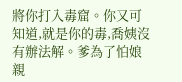將你打入毒窟。你又可知道,就是你的毒,喬姨沒有辦法解。爹為了怕娘親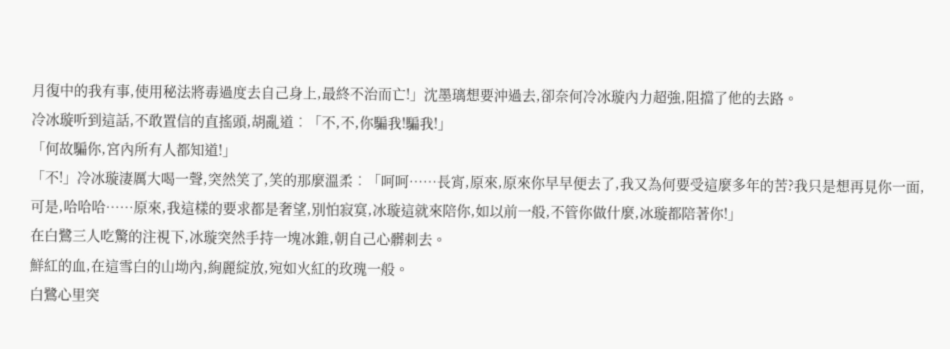月復中的我有事,使用秘法將毒過度去自己身上,最終不治而亡!」沈墨璃想要沖過去,卻奈何冷冰璇內力超強,阻擋了他的去路。
冷冰璇听到這話,不敢置信的直搖頭,胡亂道︰「不,不,你騙我!騙我!」
「何故騙你,宮內所有人都知道!」
「不!」冷冰璇淒厲大喝一聲,突然笑了,笑的那麼溫柔︰「呵呵……長宵,原來,原來你早早便去了,我又為何要受這麼多年的苦?我只是想再見你一面,可是,哈哈哈……原來,我這樣的要求都是奢望,別怕寂寞,冰璇這就來陪你,如以前一般,不管你做什麼,冰璇都陪著你!」
在白鷺三人吃驚的注視下,冰璇突然手持一塊冰錐,朝自己心髒刺去。
鮮紅的血,在這雪白的山坳內,絢麗綻放,宛如火紅的玫瑰一般。
白鷺心里突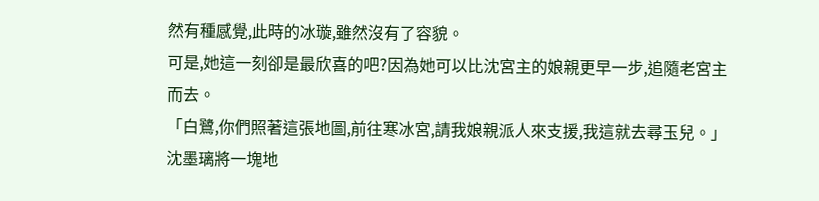然有種感覺,此時的冰璇,雖然沒有了容貌。
可是,她這一刻卻是最欣喜的吧?因為她可以比沈宮主的娘親更早一步,追隨老宮主而去。
「白鷺,你們照著這張地圖,前往寒冰宮,請我娘親派人來支援,我這就去尋玉兒。」沈墨璃將一塊地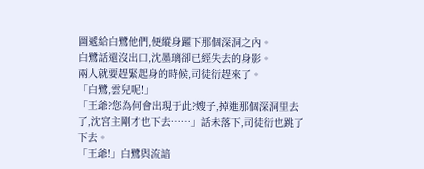圖遞給白鷺他們,便縱身躍下那個深洞之內。
白鷺話還沒出口,沈墨璃卻已經失去的身影。
兩人就要趕緊起身的時候,司徒衍趕來了。
「白鷺,雲兒呢!」
「王爺?您為何會出現于此?嫂子,掉進那個深洞里去了,沈宮主剛才也下去……」話未落下,司徒衍也跳了下去。
「王爺!」白鷺與流諳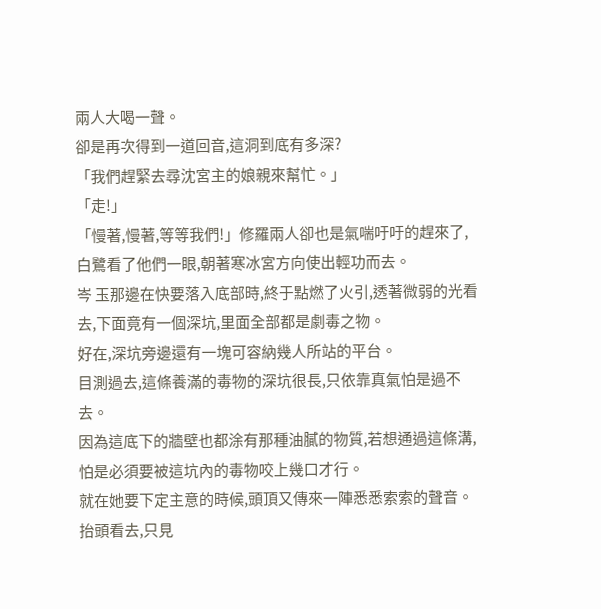兩人大喝一聲。
卻是再次得到一道回音,這洞到底有多深?
「我們趕緊去尋沈宮主的娘親來幫忙。」
「走!」
「慢著,慢著,等等我們!」修羅兩人卻也是氣喘吁吁的趕來了,白鷺看了他們一眼,朝著寒冰宮方向使出輕功而去。
岑 玉那邊在快要落入底部時,終于點燃了火引,透著微弱的光看去,下面竟有一個深坑,里面全部都是劇毒之物。
好在,深坑旁邊還有一塊可容納幾人所站的平台。
目測過去,這條養滿的毒物的深坑很長,只依靠真氣怕是過不去。
因為這底下的牆壁也都涂有那種油膩的物質,若想通過這條溝,怕是必須要被這坑內的毒物咬上幾口才行。
就在她要下定主意的時候,頭頂又傳來一陣悉悉索索的聲音。
抬頭看去,只見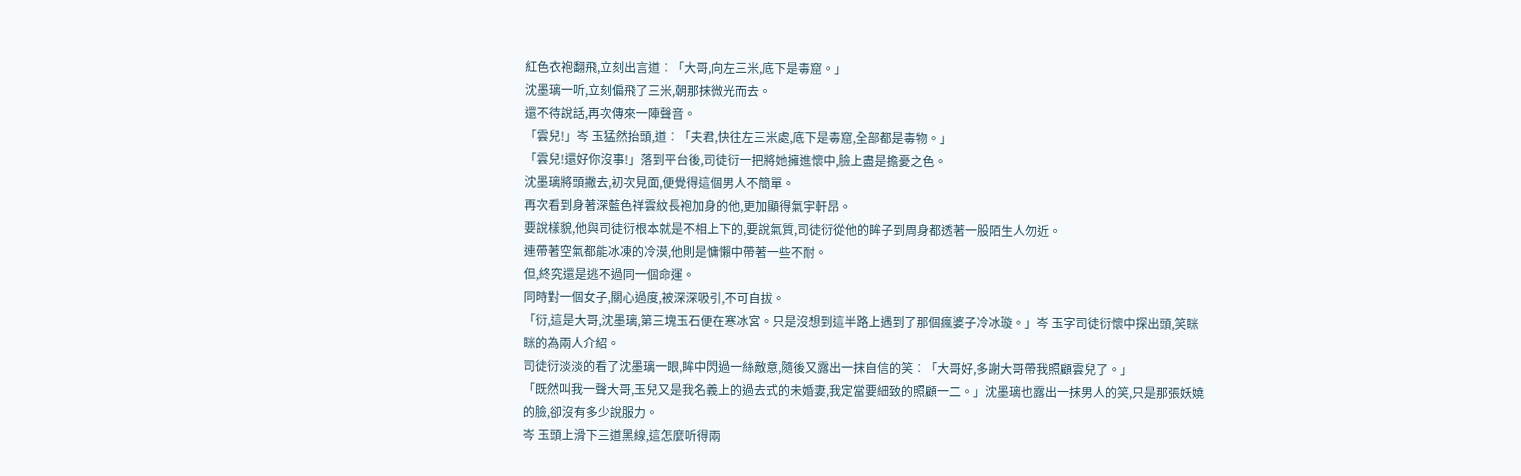紅色衣袍翻飛,立刻出言道︰「大哥,向左三米,底下是毒窟。」
沈墨璃一听,立刻偏飛了三米,朝那抹微光而去。
還不待說話,再次傳來一陣聲音。
「雲兒!」岑 玉猛然抬頭,道︰「夫君,快往左三米處,底下是毒窟,全部都是毒物。」
「雲兒!還好你沒事!」落到平台後,司徒衍一把將她擁進懷中,臉上盡是擔憂之色。
沈墨璃將頭撇去,初次見面,便覺得這個男人不簡單。
再次看到身著深藍色祥雲紋長袍加身的他,更加顯得氣宇軒昂。
要說樣貌,他與司徒衍根本就是不相上下的,要說氣質,司徒衍從他的眸子到周身都透著一股陌生人勿近。
連帶著空氣都能冰凍的冷漠,他則是慵懶中帶著一些不耐。
但,終究還是逃不過同一個命運。
同時對一個女子,關心過度,被深深吸引,不可自拔。
「衍,這是大哥,沈墨璃,第三塊玉石便在寒冰宮。只是沒想到這半路上遇到了那個瘋婆子冷冰璇。」岑 玉字司徒衍懷中探出頭,笑眯眯的為兩人介紹。
司徒衍淡淡的看了沈墨璃一眼,眸中閃過一絲敵意,隨後又露出一抹自信的笑︰「大哥好,多謝大哥帶我照顧雲兒了。」
「既然叫我一聲大哥,玉兒又是我名義上的過去式的未婚妻,我定當要細致的照顧一二。」沈墨璃也露出一抹男人的笑,只是那張妖嬈的臉,卻沒有多少說服力。
岑 玉頭上滑下三道黑線,這怎麼听得兩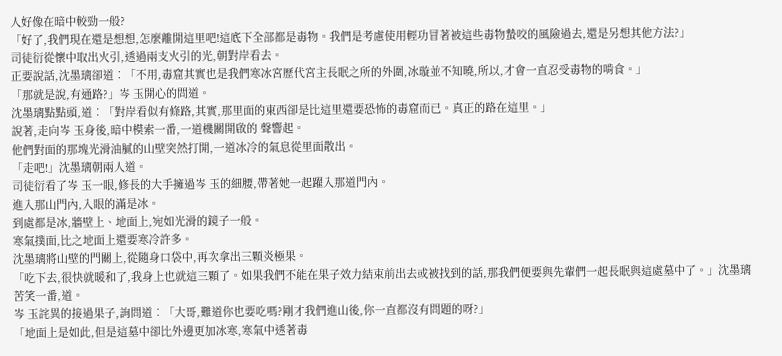人好像在暗中較勁一般?
「好了,我們現在還是想想,怎麼離開這里吧!這底下全部都是毒物。我們是考慮使用輕功冒著被這些毒物蟄咬的風險過去,還是另想其他方法?」
司徒衍從懷中取出火引,透過兩支火引的光,朝對岸看去。
正要說話,沈墨璃卻道︰「不用,毒窟其實也是我們寒冰宮歷代宮主長眠之所的外圍,冰璇並不知曉,所以,才會一直忍受毒物的啃食。」
「那就是說,有通路?」岑 玉開心的問道。
沈墨璃點點頭,道︰「對岸看似有條路,其實,那里面的東西卻是比這里還要恐怖的毒窟而已。真正的路在這里。」
說著,走向岑 玉身後,暗中模索一番,一道機關開啟的 聲響起。
他們對面的那塊光滑油膩的山壁突然打開,一道冰冷的氣息從里面散出。
「走吧!」沈墨璃朝兩人道。
司徒衍看了岑 玉一眼,修長的大手擁過岑 玉的細腰,帶著她一起躍入那道門內。
進入那山門內,入眼的滿是冰。
到處都是冰,牆壁上、地面上,宛如光滑的鏡子一般。
寒氣撲面,比之地面上還要寒冷許多。
沈墨璃將山壁的門關上,從隨身口袋中,再次拿出三顆炎極果。
「吃下去,很快就暖和了,我身上也就這三顆了。如果我們不能在果子效力結束前出去或被找到的話,那我們便要與先輩們一起長眠與這處墓中了。」沈墨璃苦笑一番,道。
岑 玉詫異的接過果子,詢問道︰「大哥,難道你也要吃嗎?剛才我們進山後,你一直都沒有問題的呀?」
「地面上是如此,但是這墓中卻比外邊更加冰寒,寒氣中透著毒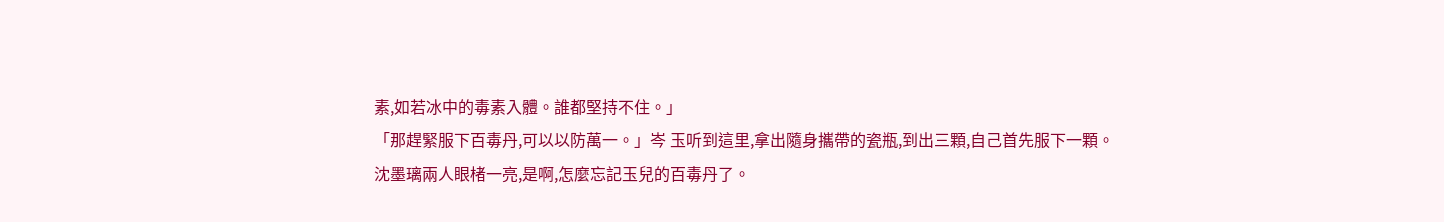素,如若冰中的毒素入體。誰都堅持不住。」
「那趕緊服下百毒丹,可以以防萬一。」岑 玉听到這里,拿出隨身攜帶的瓷瓶,到出三顆,自己首先服下一顆。
沈墨璃兩人眼楮一亮,是啊,怎麼忘記玉兒的百毒丹了。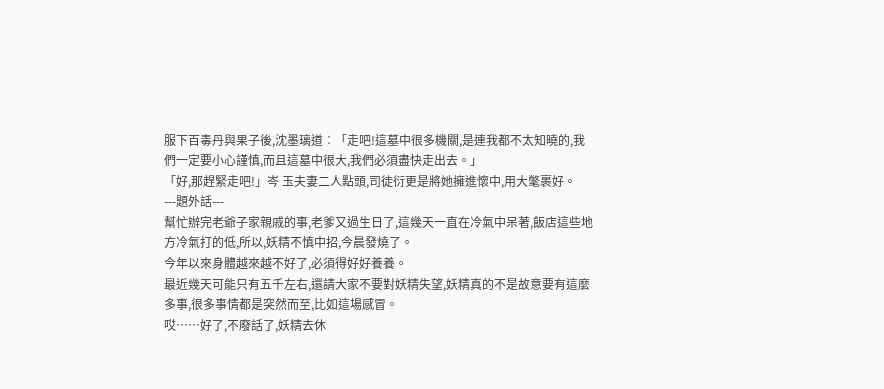服下百毒丹與果子後,沈墨璃道︰「走吧!這墓中很多機關,是連我都不太知曉的,我們一定要小心謹慎,而且這墓中很大,我們必須盡快走出去。」
「好,那趕緊走吧!」岑 玉夫妻二人點頭,司徒衍更是將她擁進懷中,用大氅裹好。
---題外話---
幫忙辦完老爺子家親戚的事,老爹又過生日了,這幾天一直在冷氣中呆著,飯店這些地方冷氣打的低,所以,妖精不慎中招,今晨發燒了。
今年以來身體越來越不好了,必須得好好養養。
最近幾天可能只有五千左右,還請大家不要對妖精失望,妖精真的不是故意要有這麼多事,很多事情都是突然而至,比如這場感冒。
哎……好了,不廢話了,妖精去休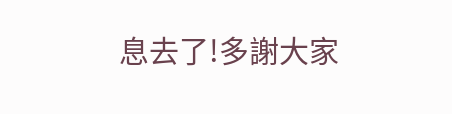息去了!多謝大家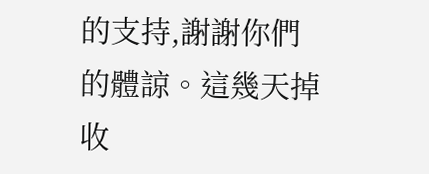的支持,謝謝你們的體諒。這幾天掉收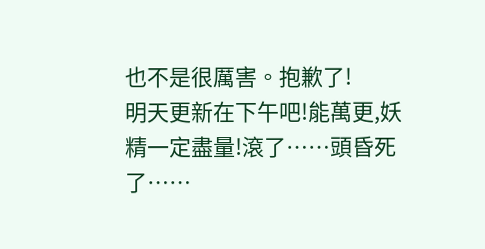也不是很厲害。抱歉了!
明天更新在下午吧!能萬更,妖精一定盡量!滾了……頭昏死了……